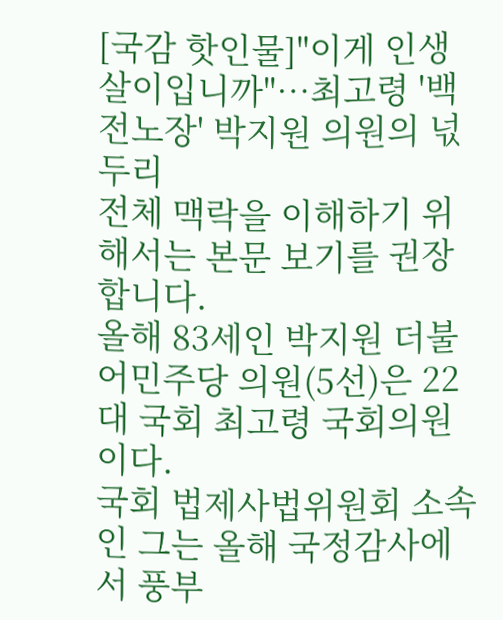[국감 핫인물]"이게 인생살이입니까"…최고령 '백전노장' 박지원 의원의 넋두리
전체 맥락을 이해하기 위해서는 본문 보기를 권장합니다.
올해 83세인 박지원 더불어민주당 의원(5선)은 22대 국회 최고령 국회의원이다.
국회 법제사법위원회 소속인 그는 올해 국정감사에서 풍부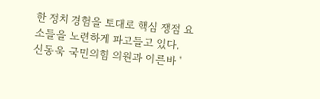한 정치 경험을 토대로 핵심 쟁점 요소들을 노련하게 파고들고 있다.
신동욱 국민의힘 의원과 이른바 '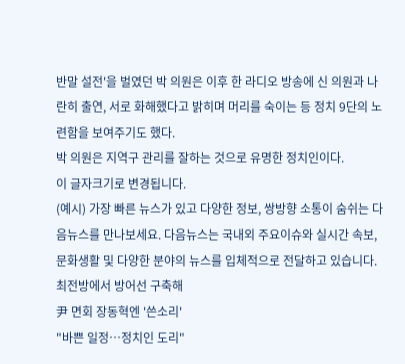반말 설전'을 벌였던 박 의원은 이후 한 라디오 방송에 신 의원과 나란히 출연, 서로 화해했다고 밝히며 머리를 숙이는 등 정치 9단의 노련함을 보여주기도 했다.
박 의원은 지역구 관리를 잘하는 것으로 유명한 정치인이다.
이 글자크기로 변경됩니다.
(예시) 가장 빠른 뉴스가 있고 다양한 정보, 쌍방향 소통이 숨쉬는 다음뉴스를 만나보세요. 다음뉴스는 국내외 주요이슈와 실시간 속보, 문화생활 및 다양한 분야의 뉴스를 입체적으로 전달하고 있습니다.
최전방에서 방어선 구축해
尹 면회 장동혁엔 '쓴소리'
"바쁜 일정…정치인 도리"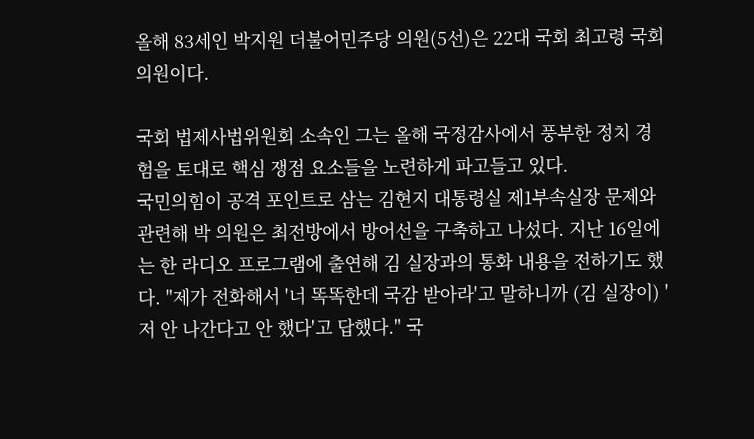올해 83세인 박지원 더불어민주당 의원(5선)은 22대 국회 최고령 국회의원이다.

국회 법제사법위원회 소속인 그는 올해 국정감사에서 풍부한 정치 경험을 토대로 핵심 쟁점 요소들을 노련하게 파고들고 있다.
국민의힘이 공격 포인트로 삼는 김현지 대통령실 제1부속실장 문제와 관련해 박 의원은 최전방에서 방어선을 구축하고 나섰다. 지난 16일에는 한 라디오 프로그램에 출연해 김 실장과의 통화 내용을 전하기도 했다. "제가 전화해서 '너 똑똑한데 국감 받아라'고 말하니까 (김 실장이) '저 안 나간다고 안 했다'고 답했다." 국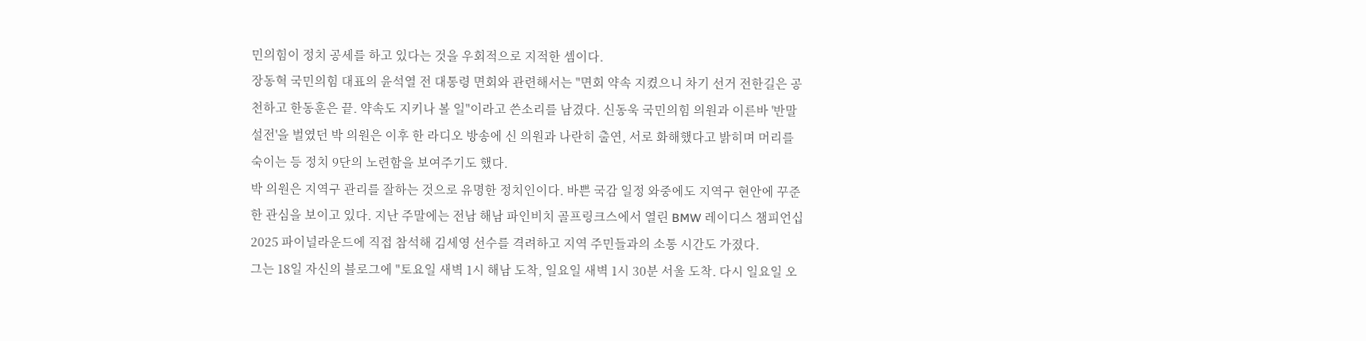민의힘이 정치 공세를 하고 있다는 것을 우회적으로 지적한 셈이다.
장동혁 국민의힘 대표의 윤석열 전 대통령 면회와 관련해서는 "면회 약속 지켰으니 차기 선거 전한길은 공천하고 한동훈은 끝. 약속도 지키나 볼 일"이라고 쓴소리를 남겼다. 신동욱 국민의힘 의원과 이른바 '반말 설전'을 벌였던 박 의원은 이후 한 라디오 방송에 신 의원과 나란히 출연, 서로 화해했다고 밝히며 머리를 숙이는 등 정치 9단의 노련함을 보여주기도 했다.
박 의원은 지역구 관리를 잘하는 것으로 유명한 정치인이다. 바쁜 국감 일정 와중에도 지역구 현안에 꾸준한 관심을 보이고 있다. 지난 주말에는 전남 해남 파인비치 골프링크스에서 열린 BMW 레이디스 챔피언십 2025 파이널라운드에 직접 참석해 김세영 선수를 격려하고 지역 주민들과의 소통 시간도 가졌다.
그는 18일 자신의 블로그에 "토요일 새벽 1시 해남 도착, 일요일 새벽 1시 30분 서울 도착. 다시 일요일 오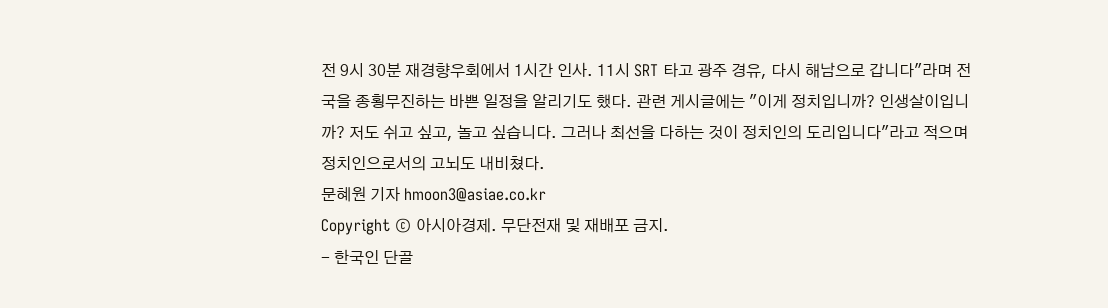전 9시 30분 재경향우회에서 1시간 인사. 11시 SRT 타고 광주 경유, 다시 해남으로 갑니다"라며 전국을 종횡무진하는 바쁜 일정을 알리기도 했다. 관련 게시글에는 "이게 정치입니까? 인생살이입니까? 저도 쉬고 싶고, 놀고 싶습니다. 그러나 최선을 다하는 것이 정치인의 도리입니다"라고 적으며 정치인으로서의 고뇌도 내비쳤다.
문혜원 기자 hmoon3@asiae.co.kr
Copyright © 아시아경제. 무단전재 및 재배포 금지.
- 한국인 단골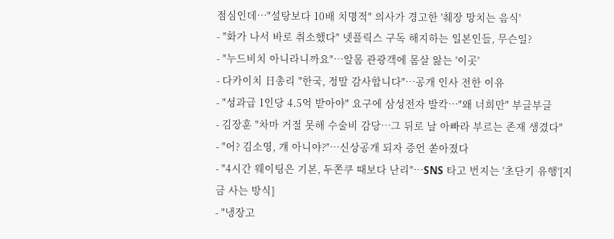점심인데…"설탕보다 10배 치명적" 의사가 경고한 '췌장 망치는 음식'
- "화가 나서 바로 취소했다" 넷플릭스 구독 해지하는 일본인들, 무슨일?
- "누드비치 아니라니까요"…알몸 관광객에 몸살 앓는 '이곳'
- 다카이치 日총리 "한국, 정말 감사합니다"…공개 인사 전한 이유
- "성과급 1인당 4.5억 받아야" 요구에 삼성전자 발칵…"왜 너희만" 부글부글
- 김장훈 "차마 거절 못해 수술비 감당…그 뒤로 날 아빠라 부르는 존재 생겼다"
- "어? 김소영, 걔 아니야?"…신상공개 되자 증언 쏟아졌다
- "4시간 웨이팅은 기본, 두쫀쿠 때보다 난리"…SNS 타고 번지는 '초단기 유행'[지금 사는 방식]
- "냉장고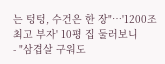는 텅텅, 수건은 한 장"…'1200조 최고 부자' 10평 집 둘러보니
- "삼겹살 구워도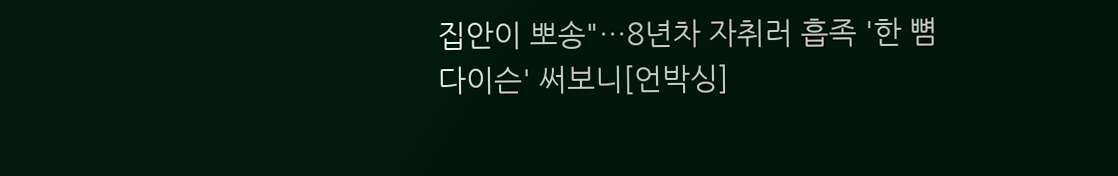집안이 뽀송"…8년차 자취러 흡족 '한 뼘 다이슨' 써보니[언박싱]